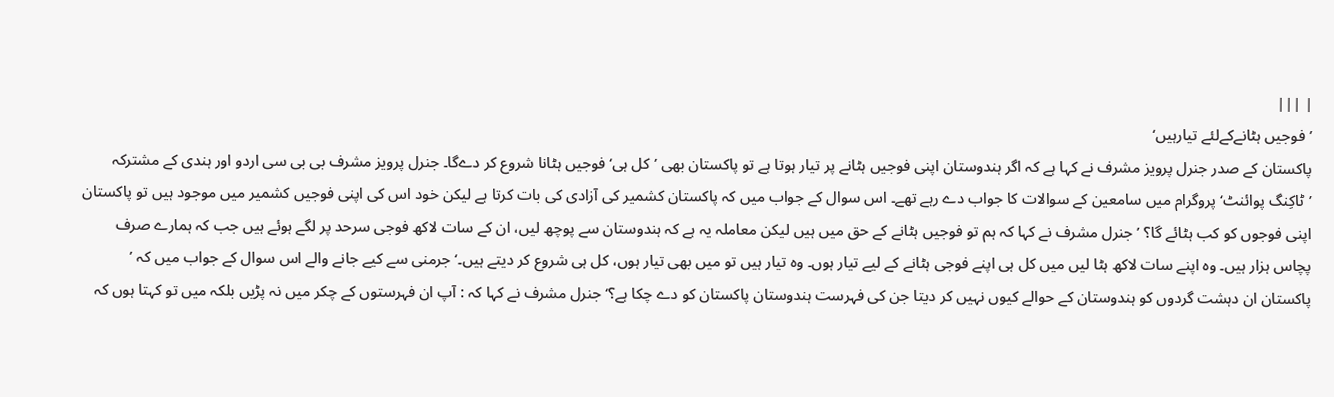| |||
’فوجیں ہٹانےکےلئے تیارہیں‘
پاکستان کے صدر جنرل پرویز مشرف نے کہا ہے کہ اگر ہندوستان اپنی فوجیں ہٹانے پر تیار ہوتا ہے تو پاکستان بھی ’کل ہی‘ فوجیں ہٹانا شروع کر دےگا۔ جنرل پرویز مشرف بی بی سی اردو اور ہندی کے مشترکہ ’ٹاکِنگ پوائنٹ‘ پروگرام میں سامعین کے سوالات کا جواب دے رہے تھے۔ اس سوال کے جواب میں کہ پاکستان کشمیر کی آزادی کی بات کرتا ہے لیکن خود اس کی اپنی فوجیں کشمیر میں موجود ہیں تو پاکستان اپنی فوجوں کو کب ہٹائے گا؟ ’جنرل مشرف نے کہا کہ ہم تو فوجیں ہٹانے کے حق میں ہیں لیکن معاملہ یہ ہے کہ ہندوستان سے پوچھ لیں، ان کے سات لاکھ فوجی سرحد پر لگے ہوئے ہیں جب کہ ہمارے صرف پچاس ہزار ہیں۔ وہ اپنے سات لاکھ ہٹا لیں میں کل ہی اپنے فوجی ہٹانے کے لیے تیار ہوں۔ وہ تیار ہیں تو میں بھی تیار ہوں، کل ہی شروع کر دیتے ہیں۔‘ جرمنی سے کیے جانے والے اس سوال کے جواب میں کہ ’ پاکستان ان دہشت گردوں کو ہندوستان کے حوالے کیوں نہیں کر دیتا جن کی فہرست ہندوستان پاکستان کو دے چکا ہے؟‘ جنرل مشرف نے کہا کہ : آپ ان فہرستوں کے چکر میں نہ پڑیں بلکہ میں تو کہتا ہوں کہ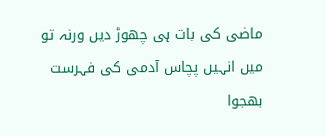ماضی کی بات ہی چھوڑ دیں ورنہ تو میں انہیں پچاس آدمی کی فہرست بھجوا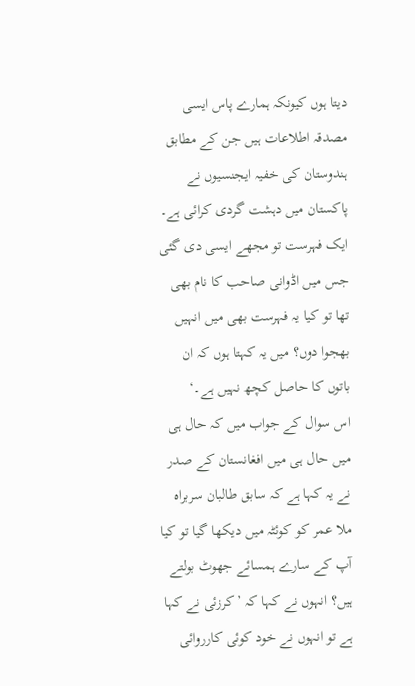دیتا ہوں کیونکہ ہمارے پاس ایسی مصدقہ اطلاعات ہیں جن کے مطابق ہندوستان کی خفیہ ایجنسیوں نے پاکستان میں دہشت گردی کرائی ہے۔ ایک فہرست تو مجھے ایسی دی گئی جس میں اڈوانی صاحب کا نام بھی تھا تو کیا یہ فہرست بھی میں انہیں بھجوا دوں؟ میں یہ کہتا ہوں کہ ان باتوں کا حاصل کچھ نہیں ہے۔‘
اس سوال کے جواب میں کہ حال ہی میں حال ہی میں افغانستان کے صدر نے یہ کہا ہے کہ سابق طالبان سربراہ ملا عمر کو کوئٹہ میں دیکھا گیا تو کیا آپ کے سارے ہمسائے جھوٹ بولتے ہیں؟ انہوں نے کہا کہ ’کرزئی نے کہا ہے تو انہوں نے خود کوئی کارروائی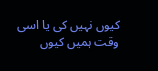کیوں نہیں کی یا اسی وقت ہمیں کیوں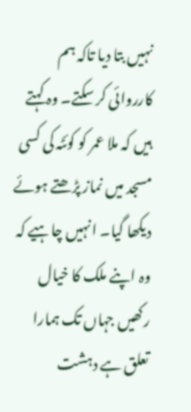نہیں بتا دیا تاکہ ہم کارروائی کر سکتے۔ وہ کہتے ہیں کہ ملا عمر کو کوئٹہ کی کسی مسجد میں نماز پڑھتے ہوئے دیکھا گیا۔ انہیں چاہیے کہ وہ اپنے ملک کا خیال رکھیں جہاں تک ہمارا تعلق ہے دہشت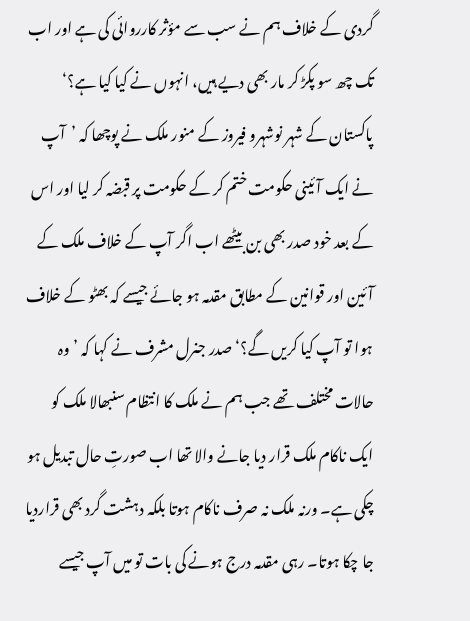گردی کے خلاف ہم نے سب سے مؤثر کارروائی کی ہے اور اب تک چھ سو پکڑ کر مار بھی دیے ہیں، انہوں نے کیا کیا ہے؟‘ پاکستان کے شہر نوشہرو فیروز کے منور ملک نے پوچھا کہ ’آپ نے ایک آئینی حکومت ختم کر کے حکومت پر قبضہ کر لیا اور اس کے بعد خود صدر بھی بن بیٹھے اب اگر آپ کے خلاف ملک کے آئین اور قوانین کے مطابق مقدمہ ہو جائے جیسے کہ بھٹو کے خلاف ہوا تو آپ کیا کریں گے؟‘ صدر جنرل مشرف نے کہا کہ ’وہ حالات مختلف تھے جب ہم نے ملک کا انتظام سنبھالا ملک کو ایک ناکام ملک قرار دیا جانے والا تھا اب صورتِ حال تبدیل ہو چکی ہے۔ ورنہ ملک نہ صرف ناکام ہوتا بلکہ دہشت گرد بھی قراردیا جا چکا ہوتا۔ رہی مقدمہ درج ہونے کی بات تو میں آپ جیسے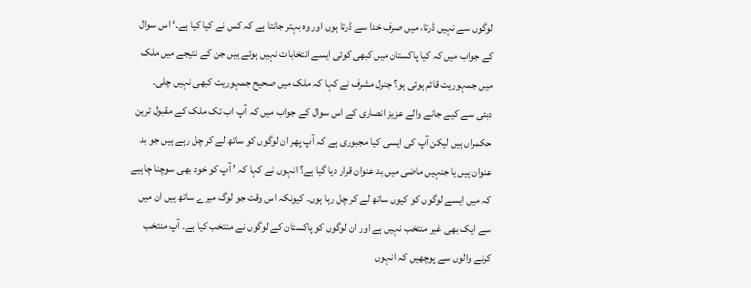لوگوں سے نہیں ڈرتا، میں صرف خدا سے ڈرتا ہوں اور وہ بہتر جانتا ہے کہ کس نے کیا کیا ہے۔‘ اس سوال کے جواب میں کہ کیا پاکستان میں کبھی کوئی ایسے انتخابات نہیں ہوئے ہیں جن کے نتیجے میں ملک میں جمہوریت قائم ہوئی ہو؟ جنرل مشرف نے کہا کہ ملک میں صحیح جمہوریت کبھی نہیں چلی۔
دبئی سے کیے جانے والے عزیز انصاری کے اس سوال کے جواب میں کہ آپ اب تک ملک کے مقبول ترین حکمراں ہیں لیکن آپ کی ایسی کیا مجبوری ہے کہ آپ پھر ان لوگوں کو ساتھ لے کر چل رہے ہیں جو بد عنوان ہیں یا جنہیں ماضی میں بد عنوان قرار دیا گیا ہے؟ انہوں نے کہا کہ ’ آپ کو خود بھی سوچنا چاہیے کہ میں ایسے لوگوں کو کیوں ساتھ لے کر چل رہا ہوں۔ کیونکہ اس وقت جو لوگ میرے ساتھ ہیں ان میں سے ایک بھی غیر منتخب نہیں ہے اور ان لوگوں کو پاکستان کے لوگوں نے منتخب کیا ہے۔ آپ منتخب کرنے والوں سے پوچھیں کہ انہوں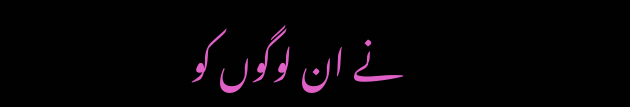نے ان لوگوں کو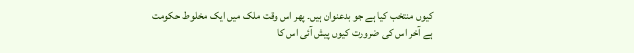کیوں منتخب کیا ہے جو بدعنوان ہیں۔ پھر اس وقت ملک میں ایک مخلوط حکومت ہے آخر اس کی ضرورت کیوں پیش آئی اس کا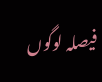فیصلہ لوگوں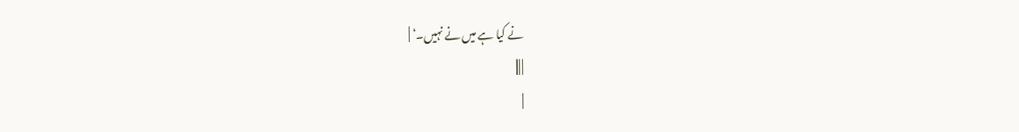نے کیا ہے میں نے نہیں۔‘ |
| |||
|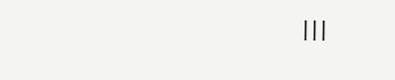|||